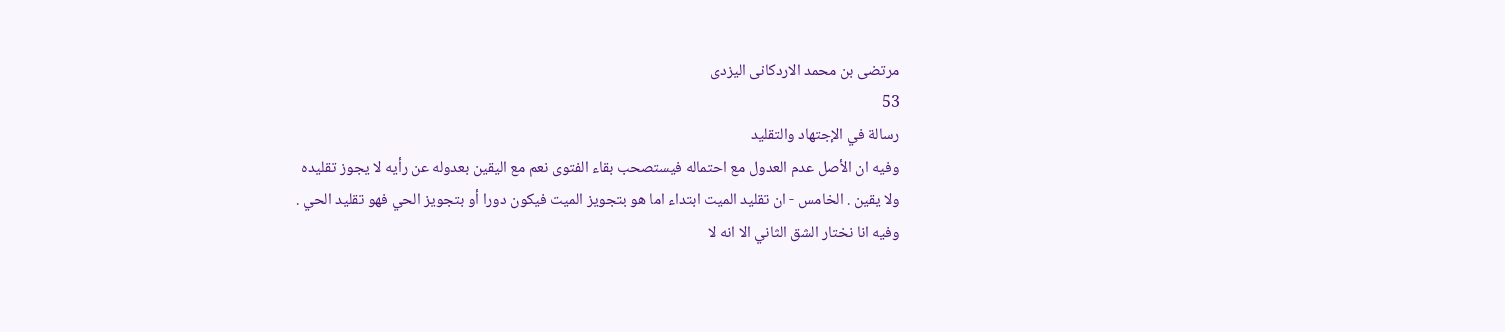مرتضى بن محمد الاردكانى اليزدى
53
رسالة في الإجتهاد والتقليد
وفيه ان الأصل عدم العدول مع احتماله فيستصحب بقاء الفتوى نعم مع اليقين بعدوله عن رأيه لا يجوز تقليده ولا يقين . الخامس - ان تقليد الميت ابتداء اما هو بتجويز الميت فيكون دورا أو بتجويز الحي فهو تقليد الحي . وفيه انا نختار الشق الثاني الا انه لا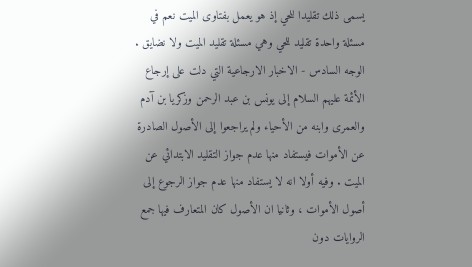يسمى ذلك تقليدا للحي إذ هو يعمل بفتاوى الميت نعم في مسئلة واحدة تقليد للحي وهي مسئلة تقليد الميت ولا نضايق . الوجه السادس - الاخبار الارجاعية التي دلت على إرجاع الأئمة عليهم السلام إلى يونس بن عبد الرحمن وزكريا بن آدم والعمرى وابنه من الأحياء ولم يراجعوا إلى الأصول الصادرة عن الأموات فيستفاد منها عدم جواز التقليد الابتدائي عن الميت . وفيه أولا انه لا يستفاد منها عدم جواز الرجوع إلى أصول الأموات ، وثانيا ان الأصول كان المتعارف فيها جمع الروايات دون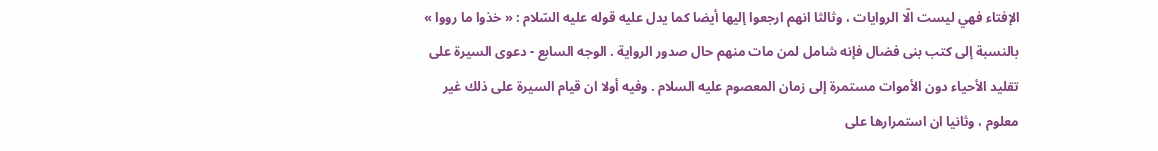الإفتاء فهي ليست الّا الروايات ، وثالثا انهم ارجعوا إليها أيضا كما يدل عليه قوله عليه السّلام : « خذوا ما رووا » بالنسبة إلى كتب بنى فضال فإنه شامل لمن مات منهم حال صدور الرواية . الوجه السابع - دعوى السيرة على تقليد الأحياء دون الأموات مستمرة إلى زمان المعصوم عليه السلام . وفيه أولا ان قيام السيرة على ذلك غير معلوم ، وثانيا ان استمرارها على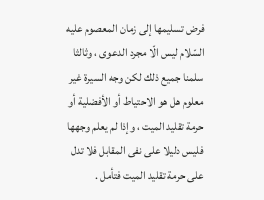فرض تسليمها إلى زمان المعصوم عليه السّلام ليس الّا مجرد الدعوى ، وثالثا سلمنا جميع ذلك لكن وجه السيرة غير معلوم هل هو الاحتياط أو الأفضلية أو حرمة تقليد الميت ، وإذا لم يعلم وجهها فليس دليلا على نفى المقابل فلا تدل على حرمة تقليد الميت فتأمل .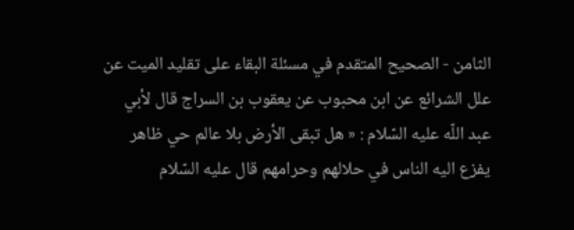الثامن - الصحيح المتقدم في مسئلة البقاء على تقليد الميت عن علل الشرائع عن ابن محبوب عن يعقوب بن السراج قال لأبي عبد اللّه عليه السّلام : « هل تبقى الأرض بلا عالم حي ظاهر يفزع اليه الناس في حلالهم وحرامهم قال عليه السّلام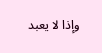وإذا لا يعبد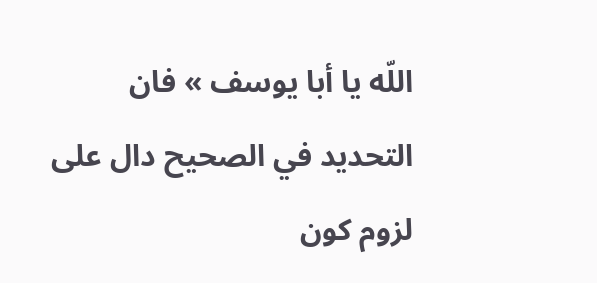اللّه يا أبا يوسف » فان التحديد في الصحيح دال على لزوم كون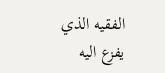الفقيه الذي يفزع اليه